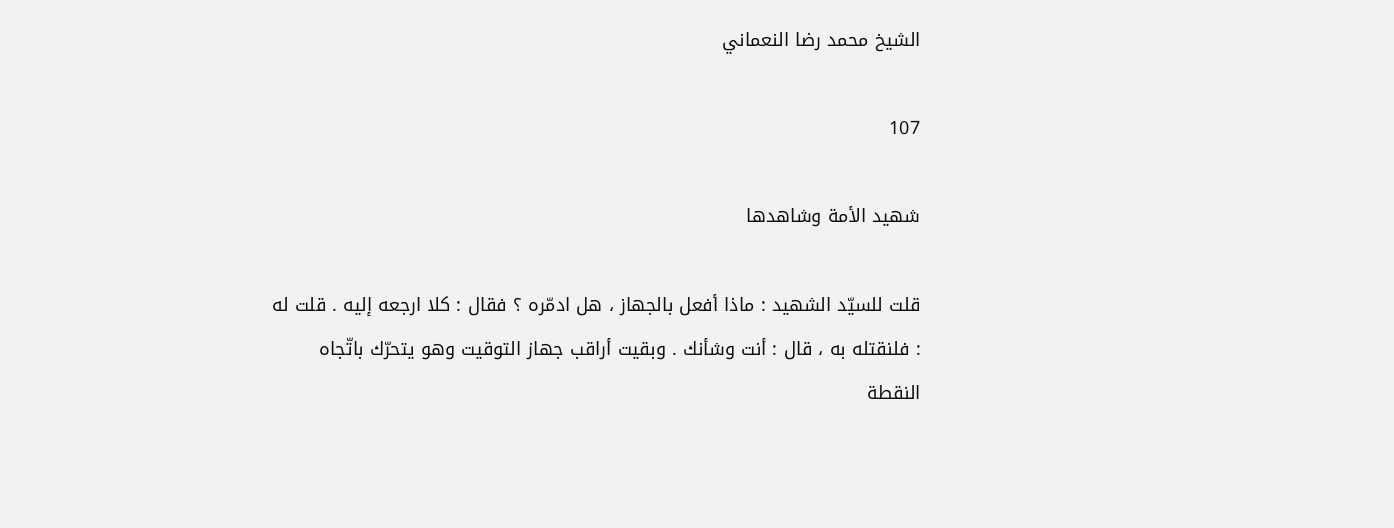الشيخ محمد رضا النعماني

107

شهيد الأمة وشاهدها

قلت للسيّد الشهيد : ماذا أفعل بالجهاز ، هل ادمّره ؟ فقال : كلا ارجعه إليه . قلت له : فلنقتله به ، قال : أنت وشأنك . وبقيت أراقب جهاز التوقيت وهو يتحرّك باتّجاه النقطة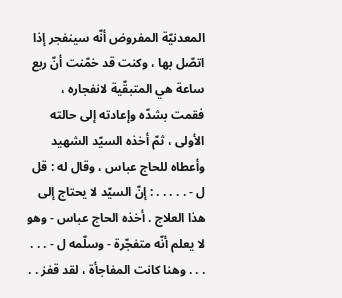المعدنيّة المفروض أنّه سينفجر إذا اتصّل بها ، وكنت قد خمّنت أنّ ربع ساعة هي المتبقّية لانفجاره ، فقمت بشدّه وإعادته إلى حالته الأولى ، ثمّ أخذه السيّد الشهيد وأعطاه للحاج عباس ، وقال له : قل ل - . . . . . : إنّ السيّد لا يحتاج إلى هذا العلاج . أخذه الحاج عباس - وهو لا يعلم أنّه متفجّرة - وسلّمه ل - . . . . . . وهنا كانت المفاجأة ، لقد قفز . .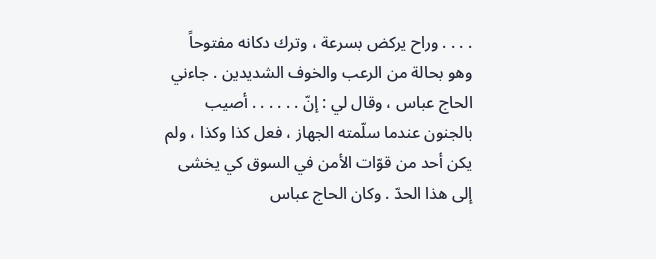. . . . وراح يركض بسرعة ، وترك دكانه مفتوحاً وهو بحالة من الرعب والخوف الشديدين . جاءني الحاج عباس ، وقال لي : إنّ . . . . . . أصيب بالجنون عندما سلّمته الجهاز ، فعل كذا وكذا ، ولم يكن أحد من قوّات الأمن في السوق كي يخشى إلى هذا الحدّ . وكان الحاج عباس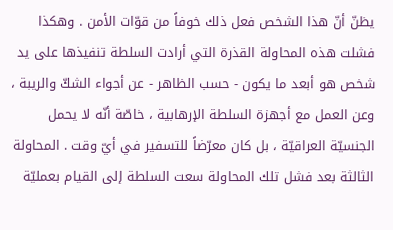يظنّ أنّ هذا الشخص فعل ذلك خوفاً من قوّات الأمن . وهكذا فشلت هذه المحاولة القذرة التي أرادت السلطة تنفيذها على يد شخص هو أبعد ما يكون - حسب الظاهر - عن أجواء الشكّ والريبة ، وعن العمل مع أجهزة السلطة الإرهابية ، خاصّة أنّه لا يحمل الجنسيّة العراقيّة ، بل كان معرّضاً للتسفير في أيّ وقت . المحاولة الثالثة بعد فشل تلك المحاولة سعت السلطة إلى القيام بعمليّة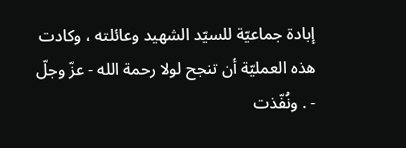إبادة جماعيّة للسيّد الشهيد وعائلته ، وكادت هذه العمليّة أن تنجح لولا رحمة الله - عزّ وجلّ - . ونُفّذت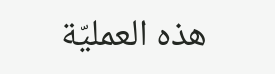هذه العمليّة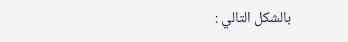بالشكل التالي :